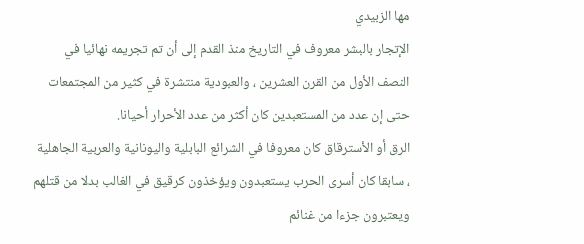مها الزبيدي
الإتجار بالبشر معروف في التاريخ منذ القدم إلى أن تم تجريمه نهائيا في النصف الأول من القرن العشرين ، والعبودية منتشرة في كثير من المجتمعات حتى إن عدد من المستعبدين كان أكثر من عدد الأحرار أحيانا.
الرق أو الأسترقاق كان معروفا في الشرائع البابلية واليونانية والعربية الجاهلية ، سابقا كان أسرى الحرب يستعبدون ويؤخذون كرقيق في الغالب بدلا من قتلهم ويعتبرون جزءا من غنائم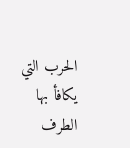الحرب التي يكافأ بها الطرف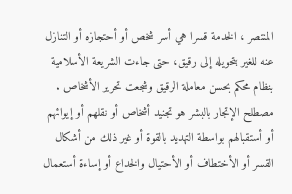المنتصر ، الخدمة قسرا هي أسر شخص أو أحتجازه أو التنازل عنه للغير بتحويله إلى رقيق، حتى جاءت الشريعة الأسلامية بنظام محكم بحسن معاملة الرقيق وشجعت تحرير الأشخاص .
مصطلح الإتجار بالبشر هو تجنيد أشخاص أو نقلهم أو إيوائهم أو أستقبالهم بواسطة التهديد بالقوة أو غير ذلك من أشكال القسر أو الأختطاف أو الأحتيال والخداع أو إساءة أستعمال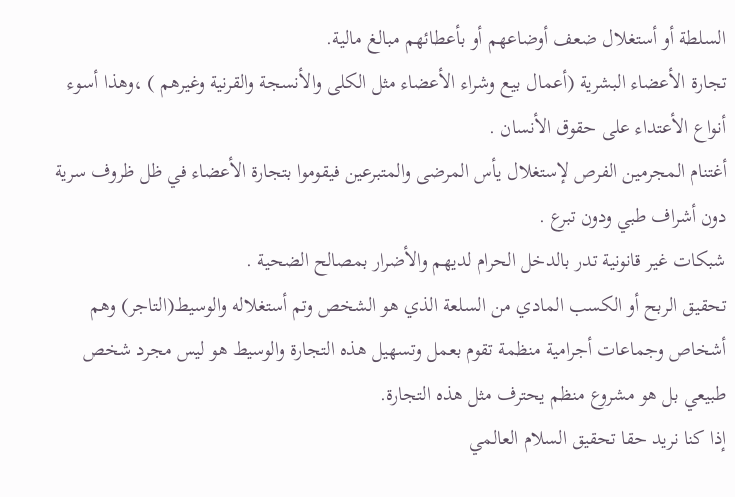السلطة أو أستغلال ضعف أوضاعهم أو بأعطائهم مبالغ مالية.
تجارة الأعضاء البشرية (أعمال بيع وشراء الأعضاء مثل الكلى والأنسجة والقرنية وغيرهم ) ،وهذا أسوء أنواع الأعتداء على حقوق الأنسان .
أغتنام المجرمين الفرص لإستغلال يأس المرضى والمتبرعين فيقوموا بتجارة الأعضاء في ظل ظروف سرية دون أشراف طبي ودون تبرع .
شبكات غير قانونية تدر بالدخل الحرام لديهم والأضرار بمصالح الضحية .
تحقيق الربح أو الكسب المادي من السلعة الذي هو الشخص وتم أستغلاله والوسيط(التاجر) وهم أشخاص وجماعات أجرامية منظمة تقوم بعمل وتسهيل هذه التجارة والوسيط هو ليس مجرد شخص طبيعي بل هو مشروع منظم يحترف مثل هذه التجارة.
إذا كنا نريد حقا تحقيق السلام العالمي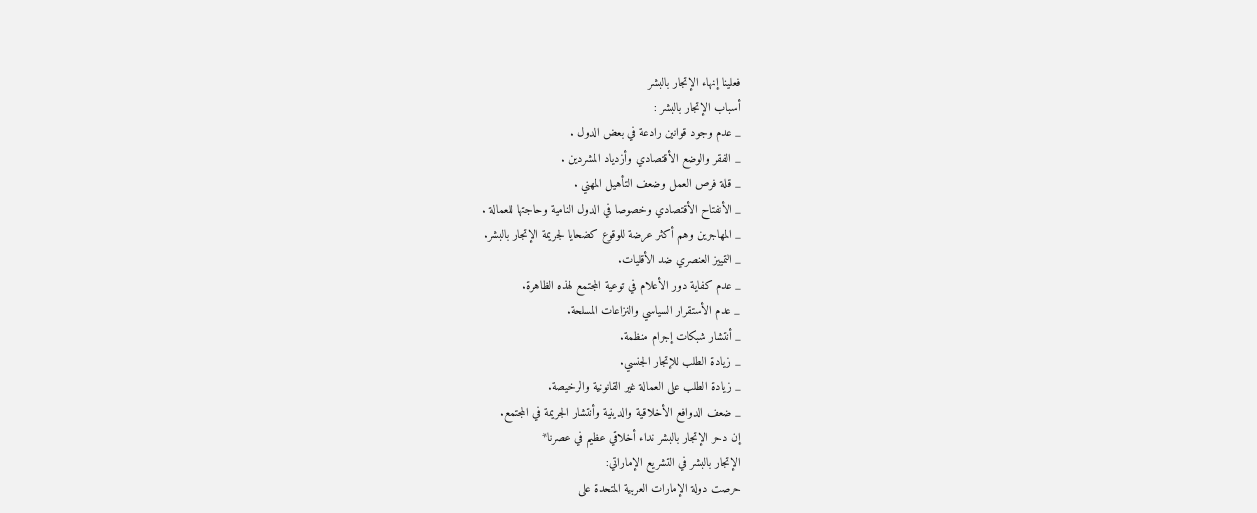فعلينا إنهاء الإتجار بالبشر
أسباب الإتجار بالبشر :
_ عدم وجود قوانين رادعة في بعض الدول .
_ الفقر والوضع الأقتصادي وأزدياد المشردين .
_ قلة فرص العمل وضعف التأهيل المهني .
_ الأنفتاح الأقتصادي وخصوصا في الدول النامية وحاجتها للعمالة .
_ المهاجرين وهم أكثر عرضة للوقوع كضحايا لجريمة الإتجار بالبشر.
_ التمييز العنصري ضد الأقليات.
_ عدم كفاية دور الأعلام في توعية المجتمع لهذه الظاهرة.
_ عدم الأستقرار السياسي والنزاعات المسلحة.
_ أنتشار شبكات إجرام منظمة.
_ زيادة الطلب للإتجار الجنسي.
_ زيادة الطلب على العمالة غير القانونية والرخيصة.
_ ضعف الدوافع الأخلاقية والدينية وأنتشار الجريمة في المجتمع.
إن دحر الإتجار بالبشر نداء أخلاقي عظيم في عصرنا*
الإتجار بالبشر في التشريع الإماراتي:
حرصت دولة الإمارات العربية المتحدة على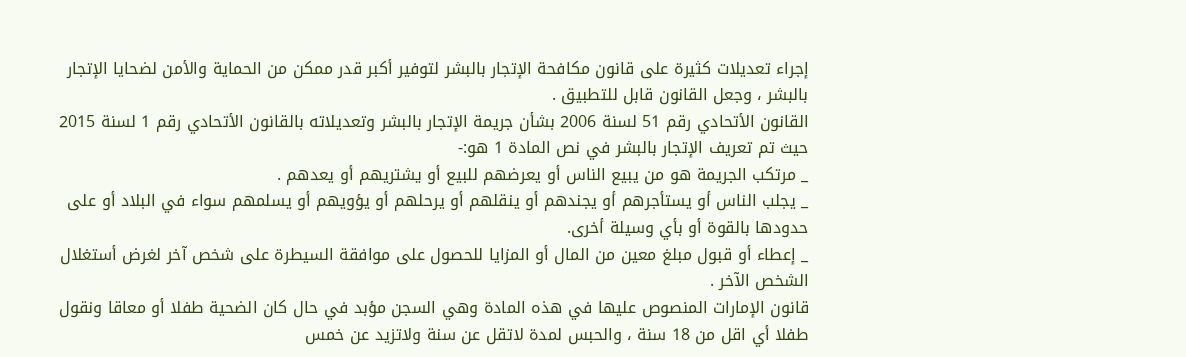إجراء تعديلات كثيرة على قانون مكافحة الإتجار بالبشر لتوفير أكبر قدر ممكن من الحماية والأمن لضحايا الإتجار بالبشر ، وجعل القانون قابل للتطبيق .
القانون الأتحادي رقم 51 لسنة 2006 بشأن جريمة الإتجار بالبشر وتعديلاته بالقانون الأتحادي رقم 1 لسنة 2015 حيث تم تعريف الإتجار بالبشر في نص المادة 1 هو:-
_ مرتكب الجريمة هو من يبيع الناس أو يعرضهم للبيع أو يشتريهم أو يعدهم .
_ يجلب الناس أو يستأجرهم أو يجندهم أو ينقلهم أو يرحلهم أو يؤويهم أو يسلمهم سواء في البلاد أو على حدودها بالقوة أو بأي وسيلة أخرى.
_ إعطاء أو قبول مبلغ معين من المال أو المزايا للحصول على موافقة السيطرة على شخص آخر لغرض أستغلال الشخص الآخر .
قانون الإمارات المنصوص عليها في هذه المادة وهي السجن مؤبد في حال كان الضحية طفلا أو معاقا ونقول طفلا أي اقل من 18 سنة ، والحبس لمدة لاتقل عن سنة ولاتزيد عن خمس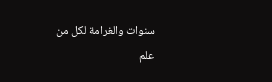سنوات والغرامة لكل من علم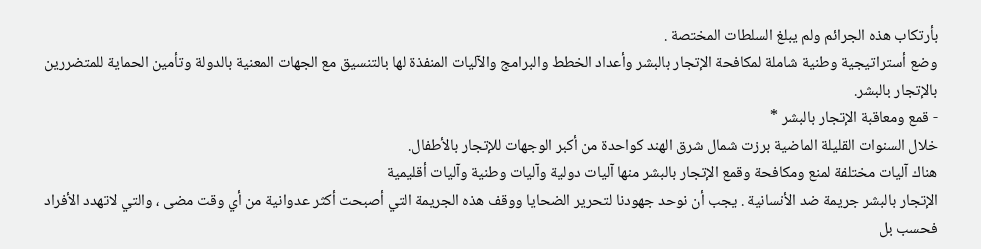بأرتكاب هذه الجرائم ولم يبلغ السلطات المختصة .
وضع أستراتيجية وطنية شاملة لمكافحة الإتجار بالبشر وأعداد الخطط والبرامج والآليات المنفذة لها بالتنسيق مع الجهات المعنية بالدولة وتأمين الحماية للمتضررين بالإتجار بالبشر.
- قمع ومعاقبة الإتجار بالبشر *
خلال السنوات القليلة الماضية برزت شمال شرق الهند كواحدة من أكبر الوجهات للإتجار بالأطفال.
هناك آليات مختلفة لمنع ومكافحة وقمع الإتجار بالبشر منها آليات دولية وآليات وطنية وآليات أقليمية
الإتجار بالبشر جريمة ضد الأنسانية . يجب أن نوحد جهودنا لتحرير الضحايا ووقف هذه الجريمة التي أصبحت أكثر عدوانية من أي وقت مضى ، والتي لاتهدد الأفراد فحسب بل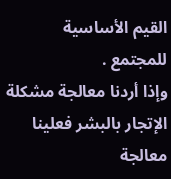القيم الأساسية للمجتمع .
وإذا أردنا معالجة مشكلة الإتجار بالبشر فعلينا معالجة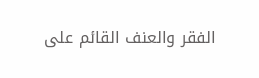الفقر والعنف القائم على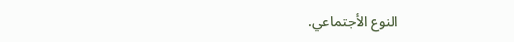النوع الأجتماعي.